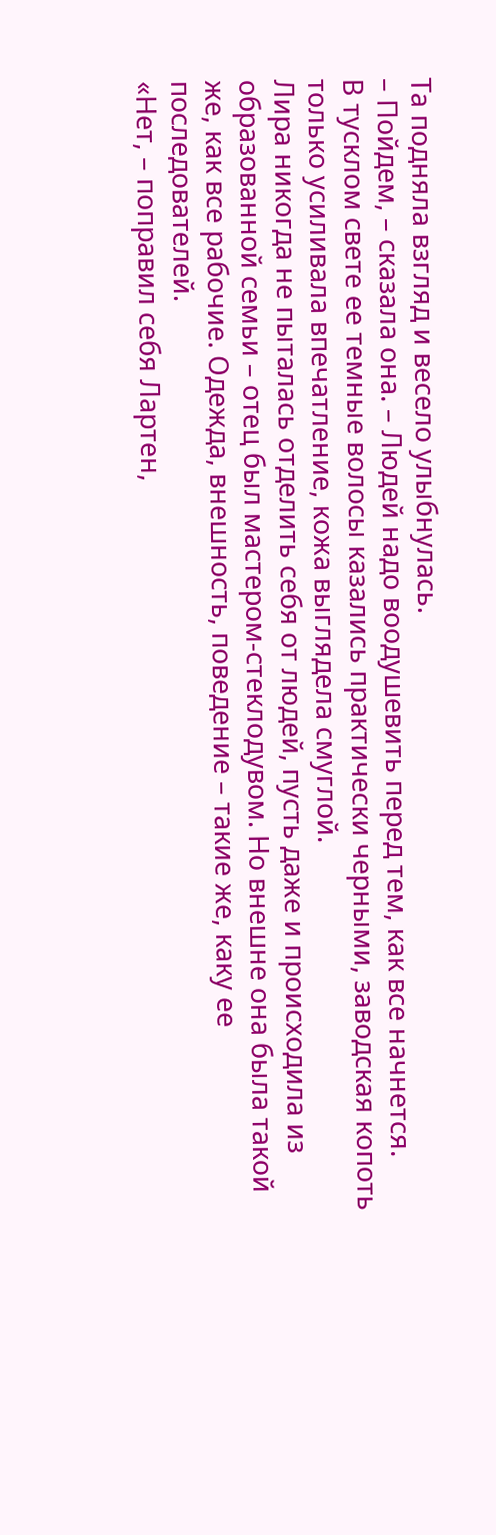Та подняла взгляд и весело улыбнулась.
– Пойдем, – сказала она. – Людей надо воодушевить перед тем, как все начнется.
В тусклом свете ее темные волосы казались практически черными, заводская копоть только усиливала впечатление, кожа выглядела смуглой.
Лира никогда не пыталась отделить себя от людей, пусть даже и происходила из образованной семьи – отец был мастером-стеклодувом. Но внешне она была такой же, как все рабочие. Одежда, внешность, поведение – такие же, каку ее последователей.
«Нет, – поправил себя Лартен,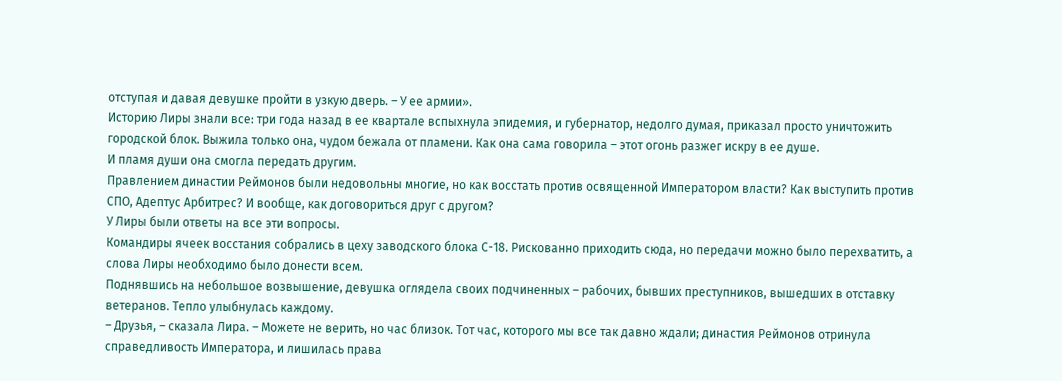отступая и давая девушке пройти в узкую дверь. – У ее армии».
Историю Лиры знали все: три года назад в ее квартале вспыхнула эпидемия, и губернатор, недолго думая, приказал просто уничтожить городской блок. Выжила только она, чудом бежала от пламени. Как она сама говорила – этот огонь разжег искру в ее душе.
И пламя души она смогла передать другим.
Правлением династии Реймонов были недовольны многие, но как восстать против освященной Императором власти? Как выступить против СПО, Адептус Арбитрес? И вообще, как договориться друг с другом?
У Лиры были ответы на все эти вопросы.
Командиры ячеек восстания собрались в цеху заводского блока С-18. Рискованно приходить сюда, но передачи можно было перехватить, а слова Лиры необходимо было донести всем.
Поднявшись на небольшое возвышение, девушка оглядела своих подчиненных – рабочих, бывших преступников, вышедших в отставку ветеранов. Тепло улыбнулась каждому.
– Друзья, – сказала Лира. – Можете не верить, но час близок. Тот час, которого мы все так давно ждали; династия Реймонов отринула справедливость Императора, и лишилась права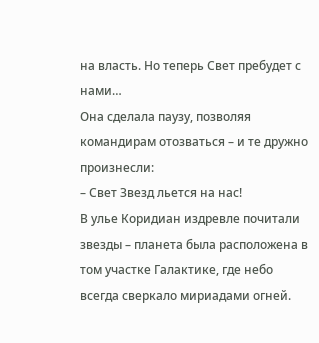на власть. Но теперь Свет пребудет с нами…
Она сделала паузу, позволяя командирам отозваться – и те дружно произнесли:
– Свет Звезд льется на нас!
В улье Коридиан издревле почитали звезды – планета была расположена в том участке Галактике, где небо всегда сверкало мириадами огней.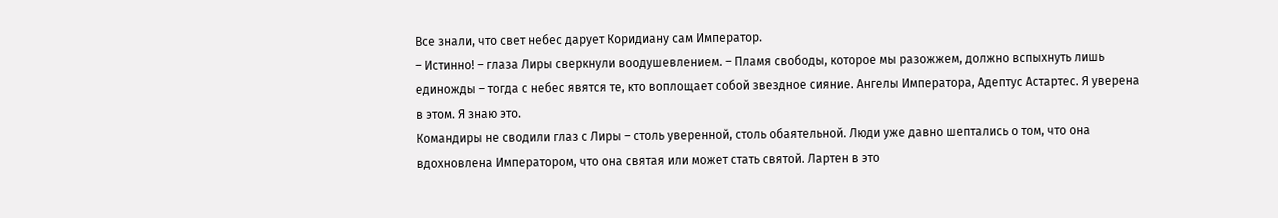Все знали, что свет небес дарует Коридиану сам Император.
– Истинно! – глаза Лиры сверкнули воодушевлением. – Пламя свободы, которое мы разожжем, должно вспыхнуть лишь единожды – тогда с небес явятся те, кто воплощает собой звездное сияние. Ангелы Императора, Адептус Астартес. Я уверена в этом. Я знаю это.
Командиры не сводили глаз с Лиры – столь уверенной, столь обаятельной. Люди уже давно шептались о том, что она вдохновлена Императором, что она святая или может стать святой. Лартен в это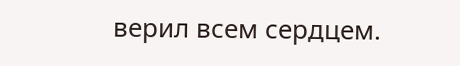верил всем сердцем.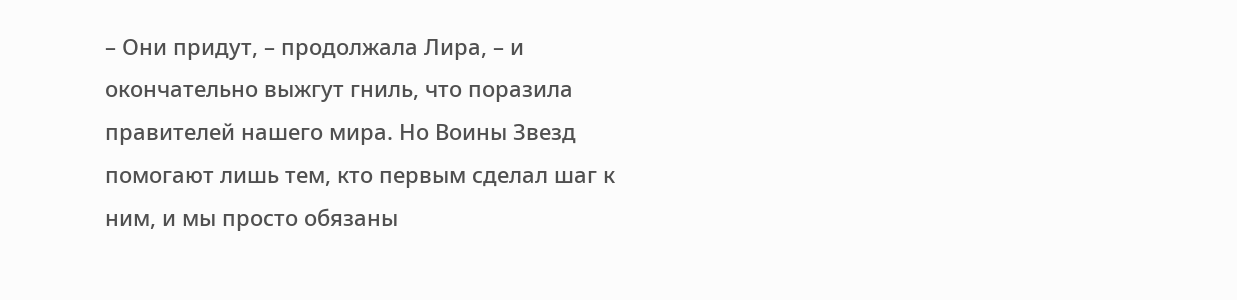– Они придут, – продолжала Лира, – и окончательно выжгут гниль, что поразила правителей нашего мира. Но Воины Звезд помогают лишь тем, кто первым сделал шаг к ним, и мы просто обязаны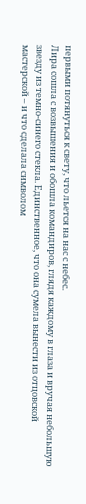первыми потянуться к свету, что льется на нас с небес.
Лира сошла с возвышения и обошла командиров, глядя каждому в глаза и вручая небольшую звезду из темно-синего стекла. Единственное, что она сумела вынести из отцовской мастерской – и что сделала символом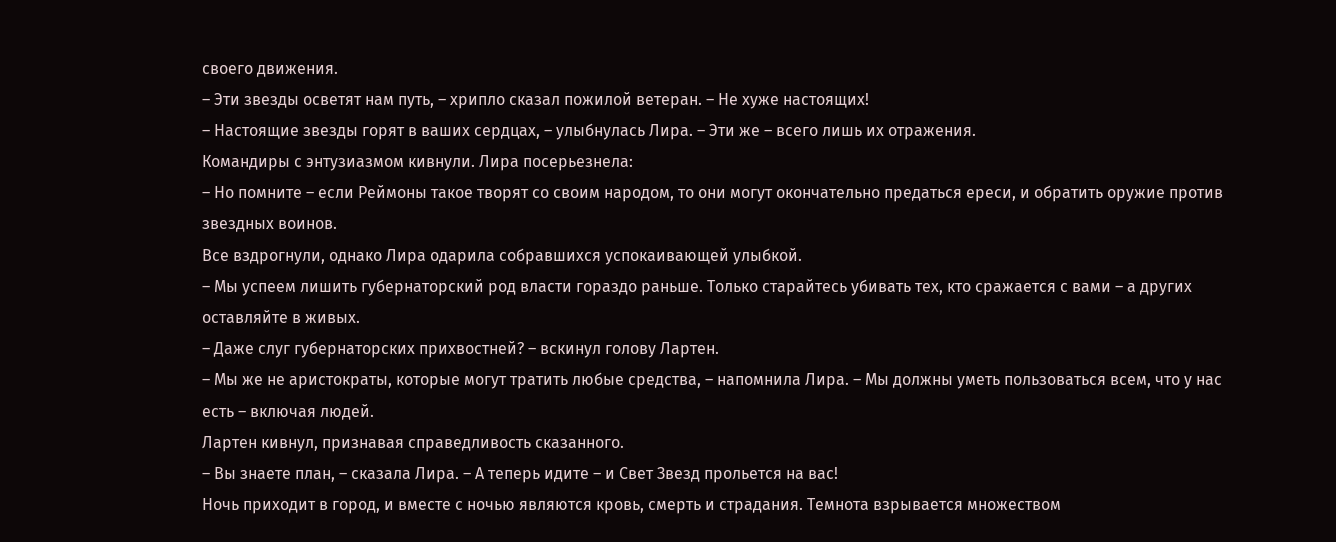своего движения.
– Эти звезды осветят нам путь, – хрипло сказал пожилой ветеран. – Не хуже настоящих!
– Настоящие звезды горят в ваших сердцах, – улыбнулась Лира. – Эти же – всего лишь их отражения.
Командиры с энтузиазмом кивнули. Лира посерьезнела:
– Но помните – если Реймоны такое творят со своим народом, то они могут окончательно предаться ереси, и обратить оружие против звездных воинов.
Все вздрогнули, однако Лира одарила собравшихся успокаивающей улыбкой.
– Мы успеем лишить губернаторский род власти гораздо раньше. Только старайтесь убивать тех, кто сражается с вами – а других оставляйте в живых.
– Даже слуг губернаторских прихвостней? – вскинул голову Лартен.
– Мы же не аристократы, которые могут тратить любые средства, – напомнила Лира. – Мы должны уметь пользоваться всем, что у нас есть – включая людей.
Лартен кивнул, признавая справедливость сказанного.
– Вы знаете план, – сказала Лира. – А теперь идите – и Свет Звезд прольется на вас!
Ночь приходит в город, и вместе с ночью являются кровь, смерть и страдания. Темнота взрывается множеством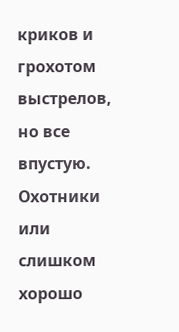криков и грохотом выстрелов, но все впустую. Охотники или слишком хорошо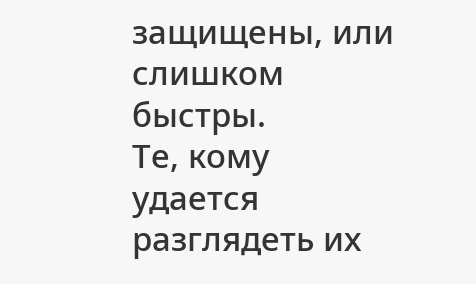защищены, или слишком быстры.
Те, кому удается разглядеть их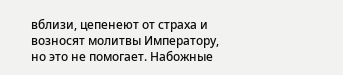вблизи, цепенеют от страха и возносят молитвы Императору, но это не помогает. Набожные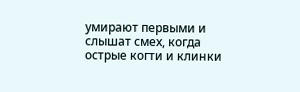умирают первыми и слышат смех, когда острые когти и клинки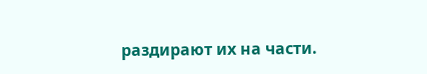раздирают их на части.